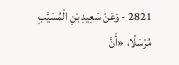2821 - وَعَنْ سَعِيدِ بْنِ الْمُسَيَّبِ مُرْسَلًا، «أَنَّ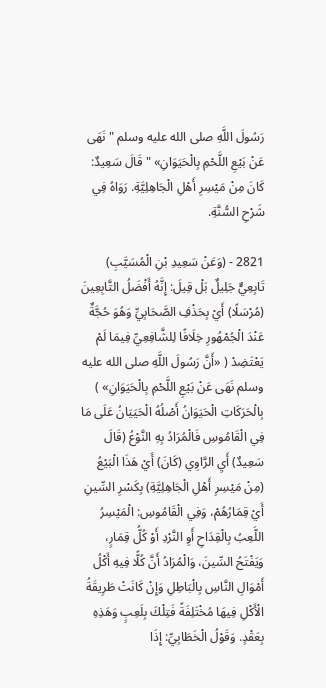رَسُولَ اللَّهِ صلى الله عليه وسلم " نَهَى عَنْ بَيْعِ اللَّحْمِ بِالْحَيَوَانِ» " قَالَ سَعِيدٌ: كَانَ مِنْ مَيْسِرِ أَهْلِ الْجَاهِلِيَّةِ. رَوَاهُ فِي شَرْحِ السُّنَّةِ.

2821 - (وَعَنْ سَعِيدِ بْنِ الْمُسَيَّبِ) تَابِعِيٌّ جَلِيلٌ بَلْ قِيلَ: إِنَّهُ أَفْضَلُ التَّابِعِينَ (مُرْسَلًا) أَيْ بِحَذْفِ الصَّحَابِيِّ وَهُوَ حُجَّةٌ عَنْدَ الْجُمْهُورِ خِلَافًا لِلشَّافِعِيِّ فِيمَا لَمْ يَعْتَضِدْ ( «أَنَّ رَسُولَ اللَّهِ صلى الله عليه وسلم نَهَى عَنْ بَيْعِ اللَّحْمِ بِالْحَيَوَانِ» ) بِالْحَرَكَاتِ الْحَيَوَانُ أَصْلُهُ الْحَيَيَانُ عَلَى مَا فِي الْقَامُوسِ فَالْمُرَادُ بِهِ النَّوْعُ (قَالَ سَعِيدٌ) أَيِ الرَّاوِي (كَانَ) أَيْ هَذَا الْبَيْعُ (مِنْ مَيْسِرِ أَهْلِ الْجَاهِلِيَّةِ) بِكَسْرِ السِّينِ أَيْ قِمَارُهُمْ، وَفِي الْقَامُوسِ: الْمَيْسِرُ اللَّعِبُ بِالْقِدَاحِ أَوِ النَّرْدِ أَوْ كُلُّ قِمَارٍ، وَيَفْتَحُ السِّينَ، وَالْمُرَادُ أَنَّ كُلًّا فِيهِ أَكْلُ أَمْوَالِ النَّاسِ بِالْبَاطِلِ وَإِنْ كَانَتْ طَرِيقَةُ الْأَكْلِ فِيهَا مُخْتَلِفَةً فَتِلْكَ بِلَعِبٍ وَهَذِهِ بِعَقْدٍ. وَقَوْلُ الْخَطَابِيِّ: إِذَا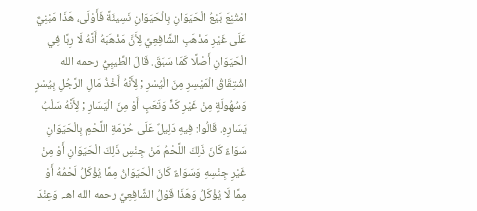امْتُنِعَ بَيْعُ الْحَيَوَانِ بِالْحَيَوَانِ نَسِيئَةً فَأَوْلَى، هَذَا مَبْنِيٌّ عَلَى غَيْرِ مَذْهَبِ الشَّافِعِيِّ لِأَنَّ مَذْهَبَهُ أَنَّهُ لَا رِبًا فِي الْحَيَوَانِ أَصْلًا كَمَا سَبَقَ. قَالَ الطِّيبِيُّ رحمه الله اشْتِقَاقُ الْمَيْسِرِ مِنَ الْيُسْرِ ; لِأَنَّهُ أَخْذُ مَالِ الرَّجُلِ بِيُسْرٍ وَسُهُولَةٍ مِنْ غَيْرِ كَدٍّ وَتَعَبٍ أَوْ مِنَ الْيَسَارِ ; لِأَنَّهُ سَلْبُ يَسَارِهِ. قَالُوا: فِيهِ دَلِيلٌ عَلَى حُرْمَةِ اللَّحْمِ بِالْحَيَوَانِ سَوَاءٌ كَانَ ذَلِكَ اللَّحْمُ مَنْ جِنْسِ ذَلِكَ الْحَيَوَانِ أَوْ مِنْ غَيْرِ جِنْسِهِ وَسَوَاءٌ كَانَ الْحَيَوَانُ مِمَّا يُؤْكَلُ لَحْمُهُ أَوْ مِمَّا لَا يُؤْكَلُ وَهَذَا قَوْلُ الشَّافِعِيِّ رحمه الله اهـ. وَعِنْدَ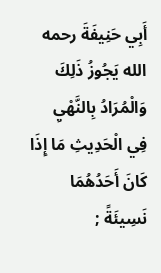أَبِي حَنِيفَةَ رحمه الله يَجُوزُ ذَلِكَ وَالْمُرَادُ بِالنَّهْيِ فِي الْحَدِيثِ مَا إِذَا كَانَ أَحَدُهُمَا نَسِيئَةً ;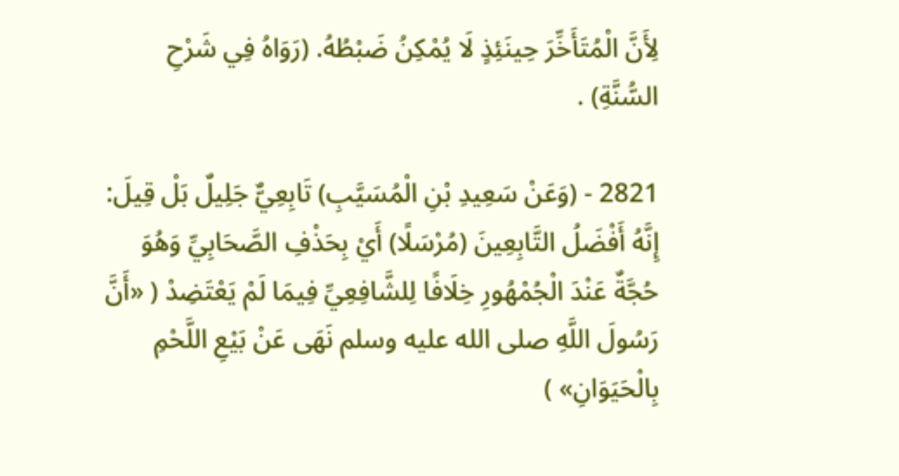لِأَنَّ الْمُتَأَخِّرَ حِينَئِذٍ لَا يُمْكِنُ ضَبْطُهُ. (رَوَاهُ فِي شَرْحِ السُّنَّةِ) .

2821 - (وَعَنْ سَعِيدِ بْنِ الْمُسَيَّبِ) تَابِعِيٌّ جَلِيلٌ بَلْ قِيلَ: إِنَّهُ أَفْضَلُ التَّابِعِينَ (مُرْسَلًا) أَيْ بِحَذْفِ الصَّحَابِيِّ وَهُوَ حُجَّةٌ عَنْدَ الْجُمْهُورِ خِلَافًا لِلشَّافِعِيِّ فِيمَا لَمْ يَعْتَضِدْ ( «أَنَّ رَسُولَ اللَّهِ صلى الله عليه وسلم نَهَى عَنْ بَيْعِ اللَّحْمِ بِالْحَيَوَانِ» )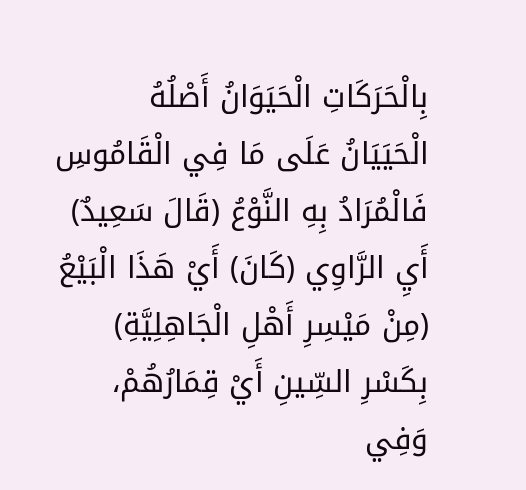بِالْحَرَكَاتِ الْحَيَوَانُ أَصْلُهُ الْحَيَيَانُ عَلَى مَا فِي الْقَامُوسِ فَالْمُرَادُ بِهِ النَّوْعُ (قَالَ سَعِيدٌ) أَيِ الرَّاوِي (كَانَ) أَيْ هَذَا الْبَيْعُ (مِنْ مَيْسِرِ أَهْلِ الْجَاهِلِيَّةِ) بِكَسْرِ السِّينِ أَيْ قِمَارُهُمْ، وَفِي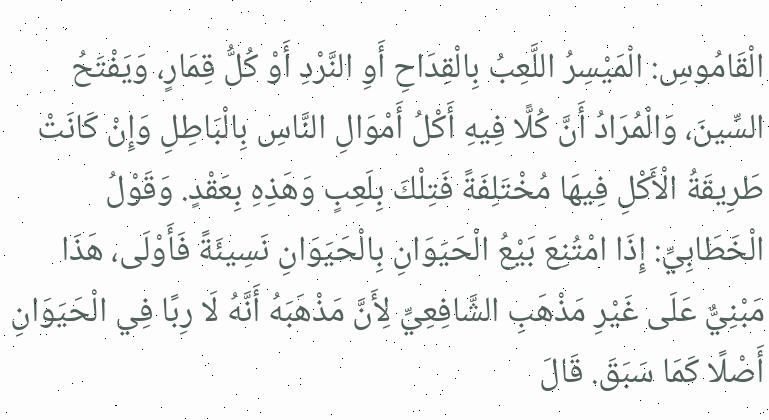الْقَامُوسِ: الْمَيْسِرُ اللَّعِبُ بِالْقِدَاحِ أَوِ النَّرْدِ أَوْ كُلُّ قِمَارٍ، وَيَفْتَحُ السِّينَ، وَالْمُرَادُ أَنَّ كُلًّا فِيهِ أَكْلُ أَمْوَالِ النَّاسِ بِالْبَاطِلِ وَإِنْ كَانَتْ طَرِيقَةُ الْأَكْلِ فِيهَا مُخْتَلِفَةً فَتِلْكَ بِلَعِبٍ وَهَذِهِ بِعَقْدٍ. وَقَوْلُ الْخَطَابِيِّ: إِذَا امْتُنِعَ بَيْعُ الْحَيَوَانِ بِالْحَيَوَانِ نَسِيئَةً فَأَوْلَى، هَذَا مَبْنِيٌّ عَلَى غَيْرِ مَذْهَبِ الشَّافِعِيِّ لِأَنَّ مَذْهَبَهُ أَنَّهُ لَا رِبًا فِي الْحَيَوَانِ أَصْلًا كَمَا سَبَقَ. قَالَ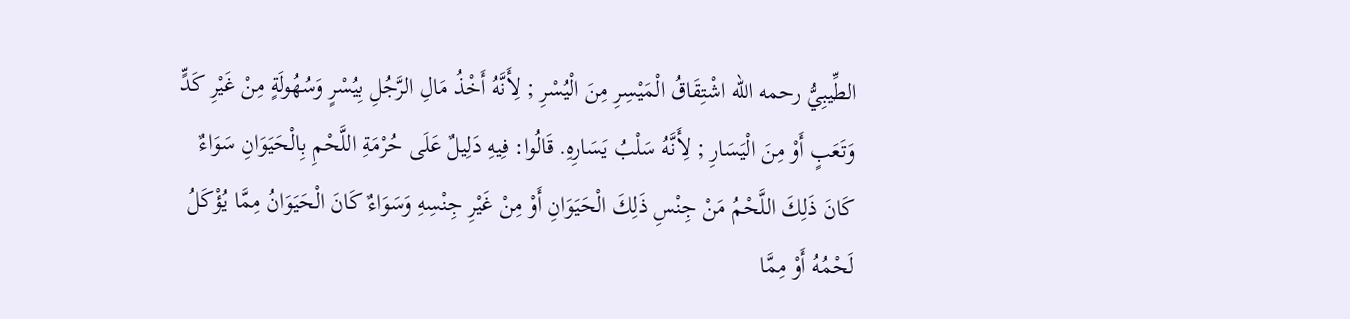الطِّيبِيُّ رحمه الله اشْتِقَاقُ الْمَيْسِرِ مِنَ الْيُسْرِ ; لِأَنَّهُ أَخْذُ مَالِ الرَّجُلِ بِيُسْرٍ وَسُهُولَةٍ مِنْ غَيْرِ كَدٍّ وَتَعَبٍ أَوْ مِنَ الْيَسَارِ ; لِأَنَّهُ سَلْبُ يَسَارِهِ. قَالُوا: فِيهِ دَلِيلٌ عَلَى حُرْمَةِ اللَّحْمِ بِالْحَيَوَانِ سَوَاءٌ كَانَ ذَلِكَ اللَّحْمُ مَنْ جِنْسِ ذَلِكَ الْحَيَوَانِ أَوْ مِنْ غَيْرِ جِنْسِهِ وَسَوَاءٌ كَانَ الْحَيَوَانُ مِمَّا يُؤْكَلُ لَحْمُهُ أَوْ مِمَّا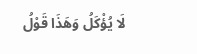لَا يُؤْكَلُ وَهَذَا قَوْلُ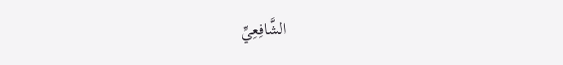الشَّافِعِيِّ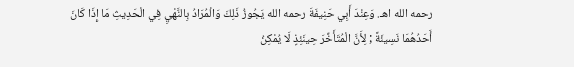رحمه الله اهـ. وَعِنْدَ أَبِي حَنِيفَةَ رحمه الله يَجُوزُ ذَلِكَ وَالْمُرَادُ بِالنَّهْيِ فِي الْحَدِيثِ مَا إِذَا كَانَ أَحَدُهُمَا نَسِيئَةً ; لِأَنَّ الْمُتَأَخِّرَ حِينَئِذٍ لَا يُمْكِنُ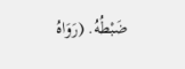ضَبْطُهُ. (رَوَاهُ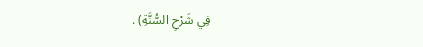فِي شَرْحِ السُّنَّةِ) .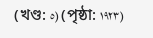(খণ্ড: ٥) (পৃষ্ঠা: ١٩٢٣)